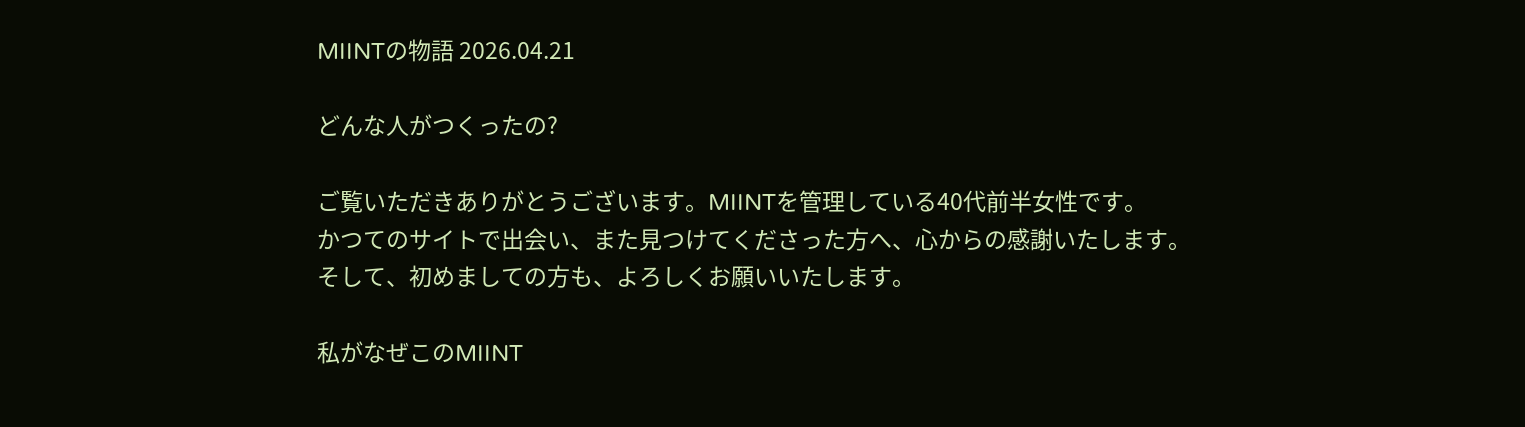MIINTの物語 2026.04.21

どんな人がつくったの?

ご覧いただきありがとうございます。MIINTを管理している40代前半女性です。
かつてのサイトで出会い、また見つけてくださった方へ、心からの感謝いたします。
そして、初めましての方も、よろしくお願いいたします。

私がなぜこのMIINT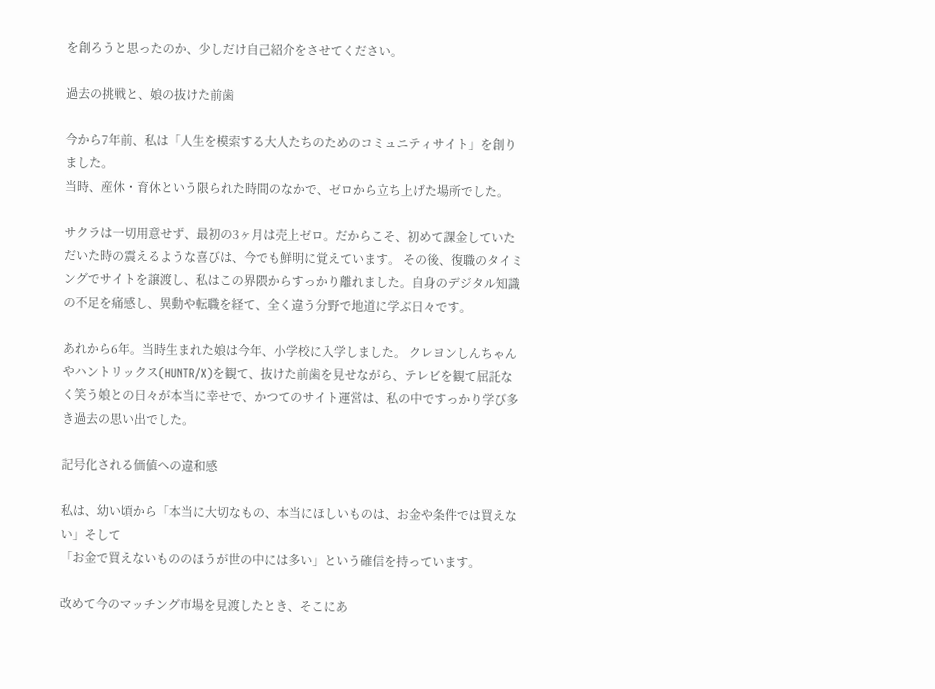を創ろうと思ったのか、少しだけ自己紹介をさせてください。

過去の挑戦と、娘の抜けた前歯

今から7年前、私は「人生を模索する大人たちのためのコミュニティサイト」を創りました。
当時、産休・育休という限られた時間のなかで、ゼロから立ち上げた場所でした。

サクラは一切用意せず、最初の3ヶ月は売上ゼロ。だからこそ、初めて課金していただいた時の震えるような喜びは、今でも鮮明に覚えています。 その後、復職のタイミングでサイトを譲渡し、私はこの界隈からすっかり離れました。自身のデジタル知識の不足を痛感し、異動や転職を経て、全く違う分野で地道に学ぶ日々です。

あれから6年。当時生まれた娘は今年、小学校に入学しました。 クレヨンしんちゃんやハントリックス(HUNTR/X)を観て、抜けた前歯を見せながら、テレビを観て屈託なく笑う娘との日々が本当に幸せで、かつてのサイト運営は、私の中ですっかり学び多き過去の思い出でした。

記号化される価値への違和感

私は、幼い頃から「本当に大切なもの、本当にほしいものは、お金や条件では買えない」そして
「お金で買えないもののほうが世の中には多い」という確信を持っています。

改めて今のマッチング市場を見渡したとき、そこにあ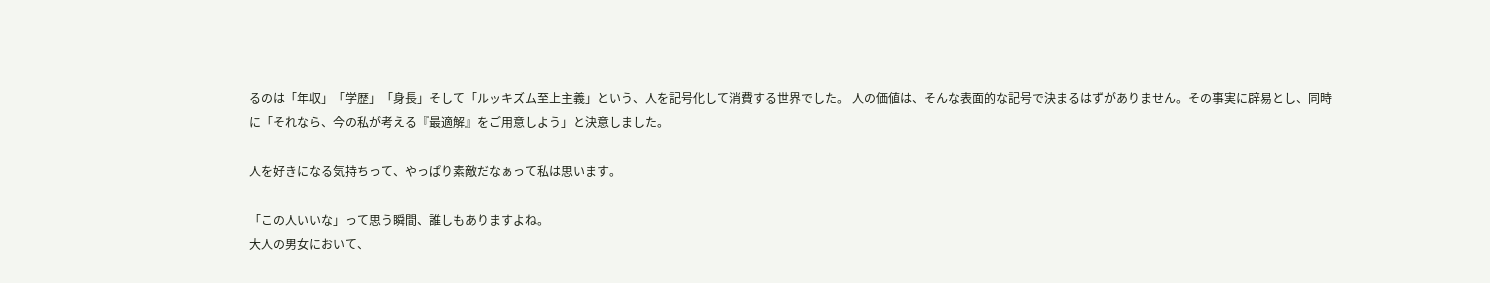るのは「年収」「学歴」「身長」そして「ルッキズム至上主義」という、人を記号化して消費する世界でした。 人の価値は、そんな表面的な記号で決まるはずがありません。その事実に辟易とし、同時に「それなら、今の私が考える『最適解』をご用意しよう」と決意しました。

人を好きになる気持ちって、やっぱり素敵だなぁって私は思います。

「この人いいな」って思う瞬間、誰しもありますよね。
大人の男女において、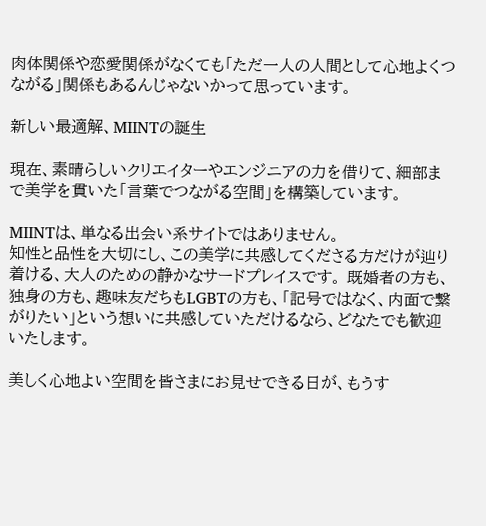肉体関係や恋愛関係がなくても「ただ一人の人間として心地よくつながる」関係もあるんじゃないかって思っています。

新しい最適解、MIINTの誕生

現在、素晴らしいクリエイターやエンジニアの力を借りて、細部まで美学を貫いた「言葉でつながる空間」を構築しています。

MIINTは、単なる出会い系サイトではありません。
知性と品性を大切にし、この美学に共感してくださる方だけが辿り着ける、大人のための静かなサードプレイスです。 既婚者の方も、独身の方も、趣味友だちもLGBTの方も、「記号ではなく、内面で繋がりたい」という想いに共感していただけるなら、どなたでも歓迎いたします。

美しく心地よい空間を皆さまにお見せできる日が、もうす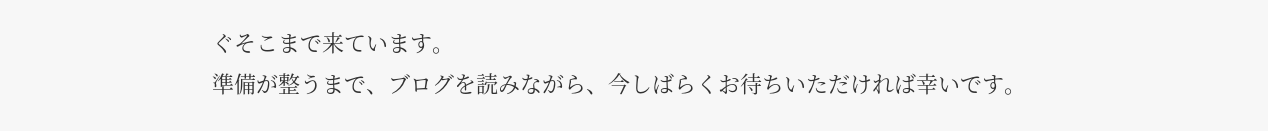ぐそこまで来ています。
準備が整うまで、ブログを読みながら、今しばらくお待ちいただければ幸いです。